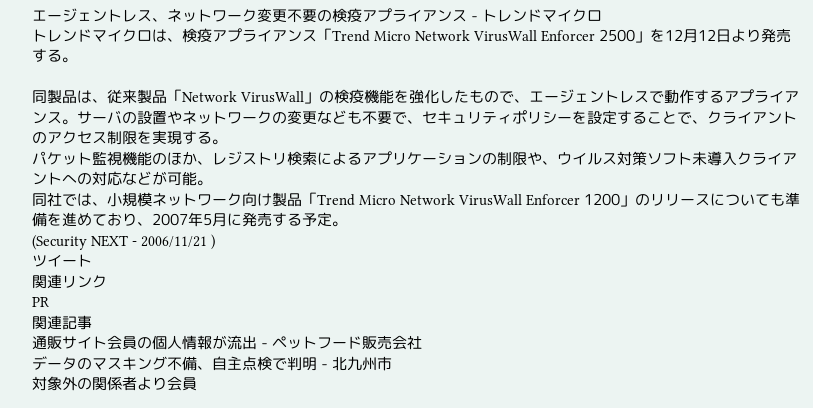エージェントレス、ネットワーク変更不要の検疫アプライアンス - トレンドマイクロ
トレンドマイクロは、検疫アプライアンス「Trend Micro Network VirusWall Enforcer 2500」を12月12日より発売する。

同製品は、従来製品「Network VirusWall」の検疫機能を強化したもので、エージェントレスで動作するアプライアンス。サーバの設置やネットワークの変更なども不要で、セキュリティポリシーを設定することで、クライアントのアクセス制限を実現する。
パケット監視機能のほか、レジストリ検索によるアプリケーションの制限や、ウイルス対策ソフト未導入クライアントへの対応などが可能。
同社では、小規模ネットワーク向け製品「Trend Micro Network VirusWall Enforcer 1200」のリリースについても準備を進めており、2007年5月に発売する予定。
(Security NEXT - 2006/11/21 )
ツイート
関連リンク
PR
関連記事
通販サイト会員の個人情報が流出 - ペットフード販売会社
データのマスキング不備、自主点検で判明 - 北九州市
対象外の関係者より会員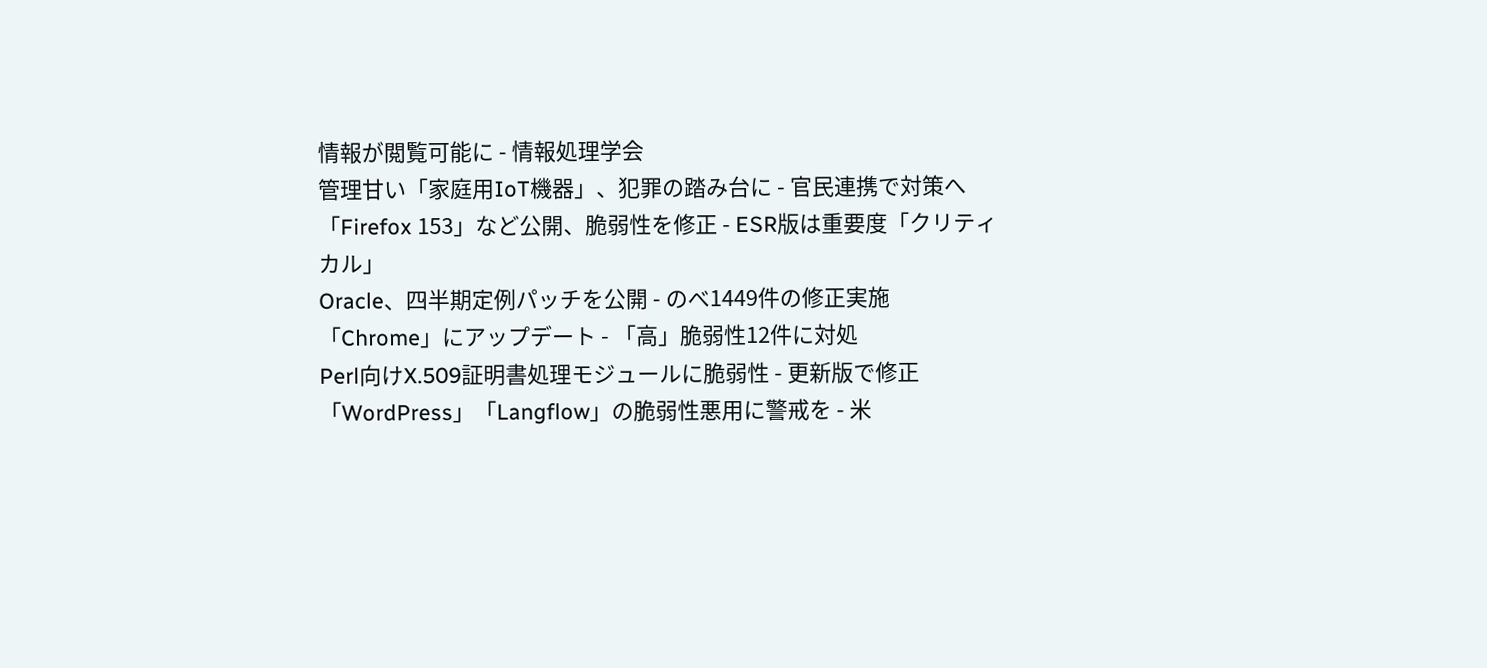情報が閲覧可能に - 情報処理学会
管理甘い「家庭用IoT機器」、犯罪の踏み台に - 官民連携で対策へ
「Firefox 153」など公開、脆弱性を修正 - ESR版は重要度「クリティカル」
Oracle、四半期定例パッチを公開 - のべ1449件の修正実施
「Chrome」にアップデート - 「高」脆弱性12件に対処
Perl向けX.509証明書処理モジュールに脆弱性 - 更新版で修正
「WordPress」「Langflow」の脆弱性悪用に警戒を - 米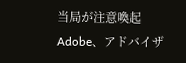当局が注意喚起
Adobe、アドバイザ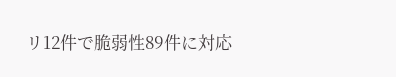リ12件で脆弱性89件に対応